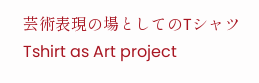芸術表現の場としてのTシャツ
Tshirt as Art project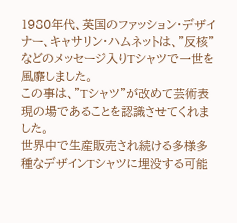1980年代、英国のファッション・デザイナー、キャサリン・ハムネットは、"反核"などのメッセージ入りTシャツで一世を風靡しました。
この事は、"Tシャツ"が改めて芸術表現の場であることを認識させてくれました。
世界中で生産販売され続ける多様多種なデザインTシャツに埋没する可能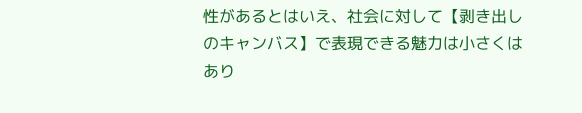性があるとはいえ、社会に対して【剥き出しのキャンバス】で表現できる魅力は小さくはあり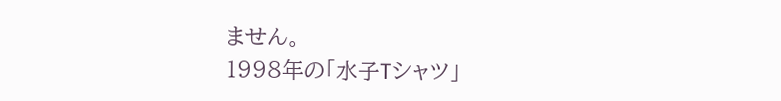ません。
1998年の「水子Tシャツ」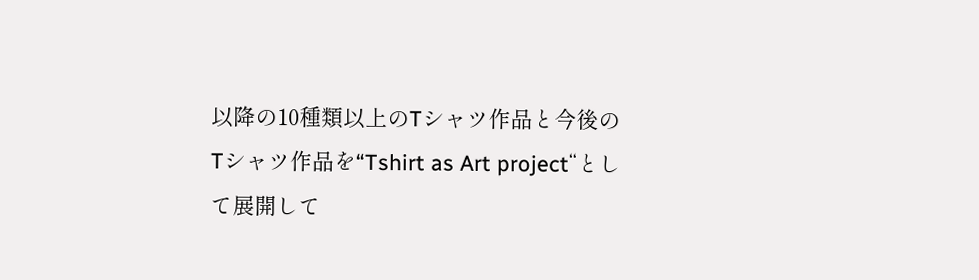以降の10種類以上のTシャツ作品と今後のTシャツ作品を“Tshirt as Art project“として展開して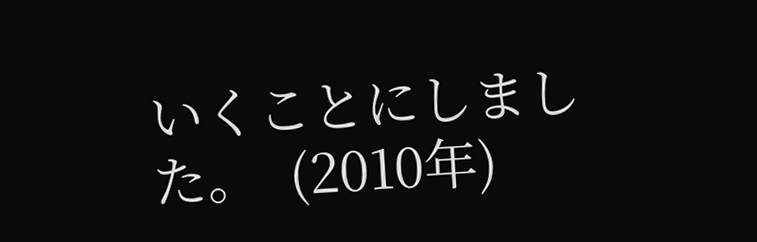いくことにしました。  (2010年)